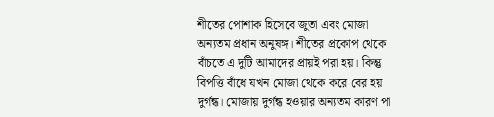শীতের পোশাক হিসেবে জুতা এবং মোজা অন্যতম প্রধান অনুষঙ্গ। শীতের প্রকোপ থেকে বাঁচতে এ দুটি আমাদের প্রায়ই পরা হয়। কিন্তু বিপত্তি বাঁধে যখন মোজা থেকে করে বের হয় দুর্গন্ধ। মোজায় দুর্গন্ধ হওয়ার অন্যতম কারণ পা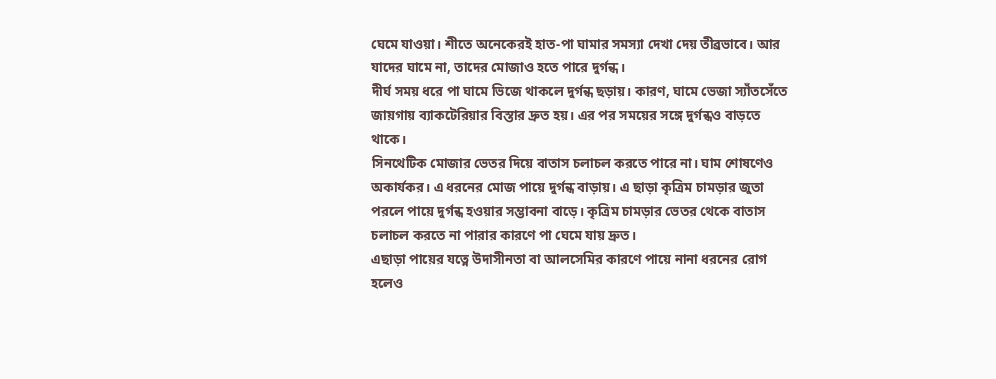ঘেমে যাওয়া। শীতে অনেকেরই হাত-পা ঘামার সমস্যা দেখা দেয় তীব্রভাবে। আর যাদের ঘামে না, তাদের মোজাও হতে পারে দুর্গন্ধ।
দীর্ঘ সময় ধরে পা ঘামে ভিজে থাকলে দুর্গন্ধ ছড়ায়। কারণ, ঘামে ভেজা স্যাঁতসেঁতে জায়গায় ব্যাকটেরিয়ার বিস্তার দ্রুত হয়। এর পর সময়ের সঙ্গে দুর্গন্ধও বাড়তে থাকে।
সিনথেটিক মোজার ভেতর দিয়ে বাতাস চলাচল করতে পারে না। ঘাম শোষণেও অকার্যকর। এ ধরনের মোজ পায়ে দুর্গন্ধ বাড়ায়। এ ছাড়া কৃত্রিম চামড়ার জুতা পরলে পায়ে দুর্গন্ধ হওয়ার সম্ভাবনা বাড়ে। কৃত্রিম চামড়ার ভেতর থেকে বাতাস চলাচল করতে না পারার কারণে পা ঘেমে যায় দ্রুত।
এছাড়া পায়ের যত্নে উদাসীনতা বা আলসেমির কারণে পায়ে নানা ধরনের রোগ হলেও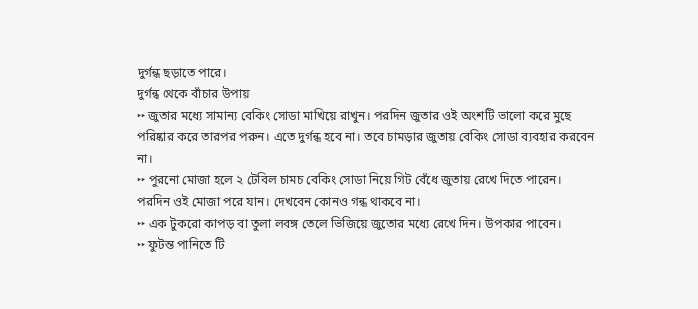দুর্গন্ধ ছড়াতে পারে।
দুর্গন্ধ থেকে বাঁচার উপায়
‣‣ জুতার মধ্যে সামান্য বেকিং সোডা মাখিয়ে রাখুন। পরদিন জুতার ওই অংশটি ভালো করে মুছে পরিষ্কার করে তারপর পরুন। এতে দুর্গন্ধ হবে না। তবে চামড়ার জুতায় বেকিং সোডা ব্যবহার করবেন না।
‣‣ পুরনো মোজা হলে ২ টেবিল চামচ বেকিং সোডা নিয়ে গিট বেঁধে জুতায় রেখে দিতে পারেন। পরদিন ওই মোজা পরে যান। দেখবেন কোনও গন্ধ থাকবে না।
‣‣ এক টুকরো কাপড় বা তুলা লবঙ্গ তেলে ভিজিয়ে জুতোর মধ্যে রেখে দিন। উপকার পাবেন।
‣‣ ফুটন্ত পানিতে টি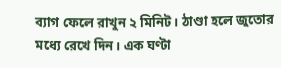ব্যাগ ফেলে রাখুন ২ মিনিট। ঠাণ্ডা হলে জুতোর মধ্যে রেখে দিন। এক ঘণ্টা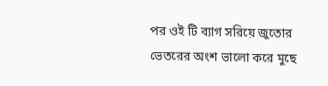পর ওই টি ব্যাগ সরিয়ে জুতোর ভেতরের অংশ ভালো করে মুছে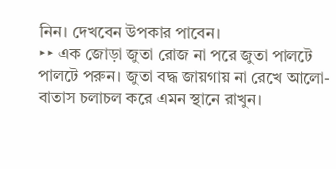নিন। দেখবেন উপকার পাবেন।
‣‣ এক জোড়া জুতা রোজ না পরে জুতা পালটে পালটে পরুন। জুতা বদ্ধ জায়গায় না রেখে আলো-বাতাস চলাচল করে এমন স্থানে রাখুন।